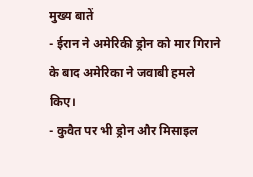मुख्य बातें
- ईरान ने अमेरिकी ड्रोन को मार गिराने के बाद अमेरिका ने जवाबी हमले किए।
- कुवैत पर भी ड्रोन और मिसाइल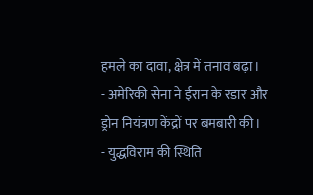हमले का दावा, क्षेत्र में तनाव बढ़ा।
- अमेरिकी सेना ने ईरान के रडार और ड्रोन नियंत्रण केंद्रों पर बमबारी की।
- युद्धविराम की स्थिति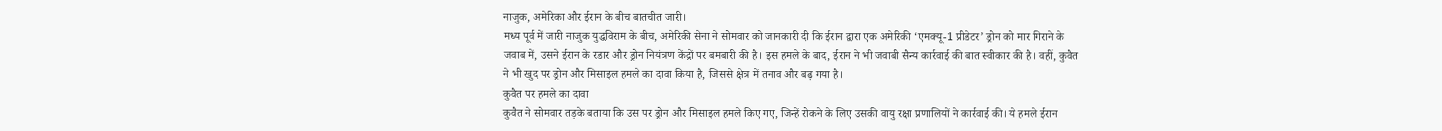नाजुक, अमेरिका और ईरान के बीच बातचीत जारी।
मध्य पूर्व में जारी नाजुक युद्धविराम के बीच, अमेरिकी सेना ने सोमवार को जानकारी दी कि ईरान द्वारा एक अमेरिकी ‘एमक्यू-1 प्रीडेटर’ ड्रोन को मार गिराने के जवाब में, उसने ईरान के रडार और ड्रोन नियंत्रण केंद्रों पर बमबारी की है। इस हमले के बाद, ईरान ने भी जवाबी सैन्य कार्रवाई की बात स्वीकार की है। वहीं, कुवैत ने भी खुद पर ड्रोन और मिसाइल हमले का दावा किया है, जिससे क्षेत्र में तनाव और बढ़ गया है।
कुवैत पर हमले का दावा
कुवैत ने सोमवार तड़के बताया कि उस पर ड्रोन और मिसाइल हमले किए गए, जिन्हें रोकने के लिए उसकी वायु रक्षा प्रणालियों ने कार्रवाई की। ये हमले ईरान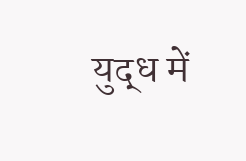युद्ध में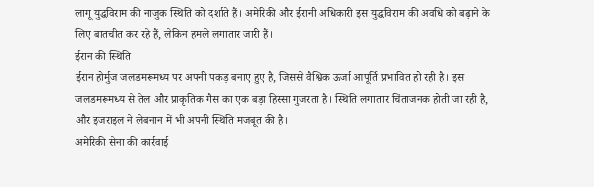लागू युद्धविराम की नाजुक स्थिति को दर्शाते हैं। अमेरिकी और ईरानी अधिकारी इस युद्धविराम की अवधि को बढ़ाने के लिए बातचीत कर रहे हैं, लेकिन हमले लगातार जारी हैं।
ईरान की स्थिति
ईरान होर्मुज जलडमरूमध्य पर अपनी पकड़ बनाए हुए है, जिससे वैश्विक ऊर्जा आपूर्ति प्रभावित हो रही है। इस जलडमरूमध्य से तेल और प्राकृतिक गैस का एक बड़ा हिस्सा गुजरता है। स्थिति लगातार चिंताजनक होती जा रही है, और इजराइल ने लेबनान में भी अपनी स्थिति मजबूत की है।
अमेरिकी सेना की कार्रवाई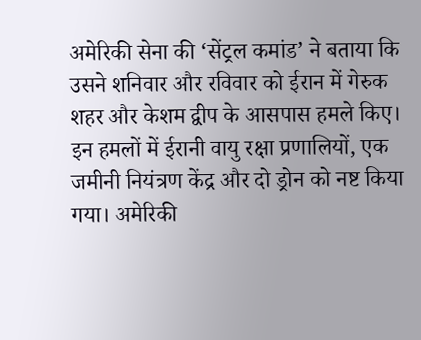अमेरिकी सेना की ‘सेंट्रल कमांड’ ने बताया कि उसने शनिवार और रविवार को ईरान में गेरुक शहर और केशम द्वीप के आसपास हमले किए। इन हमलों में ईरानी वायु रक्षा प्रणालियों, एक जमीनी नियंत्रण केंद्र और दो ड्रोन को नष्ट किया गया। अमेरिकी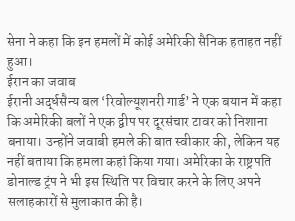सेना ने कहा कि इन हमलों में कोई अमेरिकी सैनिक हताहत नहीं हुआ।
ईरान का जवाब
ईरानी अर्द्धसैन्य बल ‘रिवोल्यूशनरी गार्ड’ ने एक बयान में कहा कि अमेरिकी बलों ने एक द्वीप पर दूरसंचार टावर को निशाना बनाया। उन्होंने जवाबी हमले की बात स्वीकार की, लेकिन यह नहीं बताया कि हमला कहां किया गया। अमेरिका के राष्ट्रपति डोनाल्ड ट्रंप ने भी इस स्थिति पर विचार करने के लिए अपने सलाहकारों से मुलाकात की है।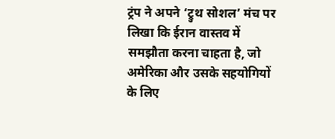ट्रंप ने अपने ‘ट्रुथ सोशल’ मंच पर लिखा कि ईरान वास्तव में समझौता करना चाहता है, जो अमेरिका और उसके सहयोगियों के लिए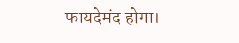फायदेमंद होगा।